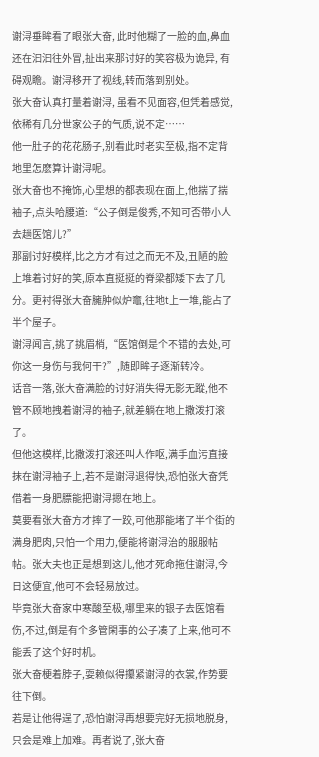谢浔垂眸看了眼张大奋, 此时他糊了一脸的血,鼻血还在汩汩往外冒,扯出来那讨好的笑容极为诡异, 有碍观瞻。谢浔移开了视线,转而落到别处。
张大奋认真打量着谢浔, 虽看不见面容,但凭着感觉,依稀有几分世家公子的气质,说不定……
他一肚子的花花肠子,别看此时老实至极,指不定背地里怎麽算计谢浔呢。
张大奋也不掩饰,心里想的都表现在面上,他揣了揣袖子,点头哈腰道:“公子倒是俊秀,不知可否带小人去趟医馆儿?”
那副讨好模样,比之方才有过之而无不及,丑陋的脸上堆着讨好的笑,原本直挺挺的脊梁都矮下去了几分。更衬得张大奋臃肿似炉竈,往地t上一堆,能占了半个屋子。
谢浔闻言,挑了挑眉梢,“医馆倒是个不错的去处,可你这一身伤与我何干?”,随即眸子逐渐转冷。
话音一落,张大奋满脸的讨好消失得无影无蹤,他不管不顾地拽着谢浔的袖子,就差躺在地上撒泼打滚了。
但他这模样,比撒泼打滚还叫人作呕,满手血污直接抹在谢浔袖子上,若不是谢浔退得快,恐怕张大奋凭借着一身肥膘能把谢浔摁在地上。
莫要看张大奋方才摔了一跤,可他那能堵了半个街的满身肥肉,只怕一个用力,便能将谢浔治的服服帖帖。张大夫也正是想到这儿,他才死命拖住谢浔,今日这便宜,他可不会轻易放过。
毕竟张大奋家中寒酸至极,哪里来的银子去医馆看伤,不过,倒是有个多管閑事的公子凑了上来,他可不能丢了这个好时机。
张大奋梗着脖子,耍赖似得攥紧谢浔的衣裳,作势要往下倒。
若是让他得逞了,恐怕谢浔再想要完好无损地脱身,只会是难上加难。再者说了,张大奋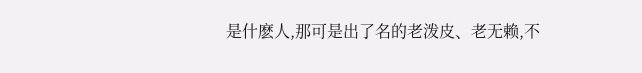是什麽人,那可是出了名的老泼皮、老无赖,不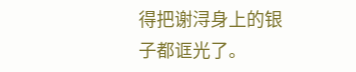得把谢浔身上的银子都诓光了。